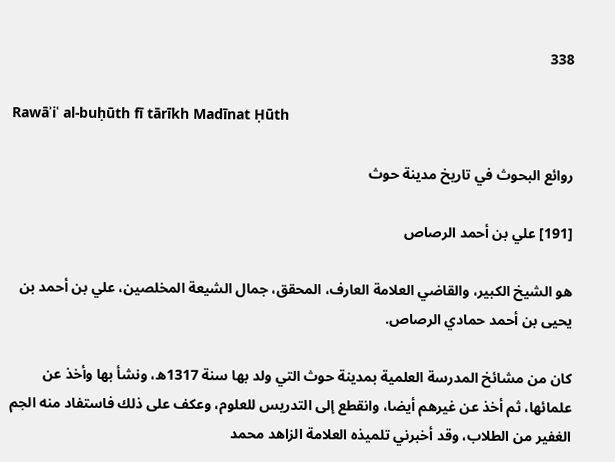338

Rawāʾiʿ al-buḥūth fī tārīkh Madīnat Ḥūth

روائع البحوث في تاريخ مدينة حوث

[191] علي بن أحمد الرصاص

هو الشيخ الكبير، والقاضي العلامة العارف، المحقق، جمال الشيعة المخلصين، علي بن أحمد بن يحيى بن أحمد حمادي الرصاص.

كان من مشائخ المدرسة العلمية بمدينة حوث التي ولد بها سنة 1317ه، ونشأ بها وأخذ عن علمائها، ثم أخذ عن غيرهم أيضا، وانقطع إلى التدريس للعلوم، وعكف على ذلك فاستفاد منه الجم الغفير من الطلاب، وقد أخبرني تلميذه العلامة الزاهد محمد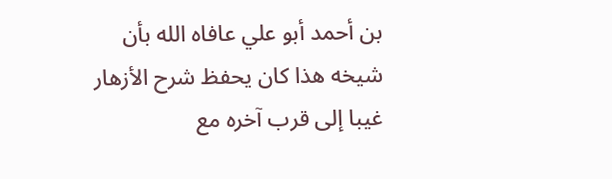بن أحمد أبو علي عافاه الله بأن شيخه هذا كان يحفظ شرح الأزهار غيبا إلى قرب آخره مع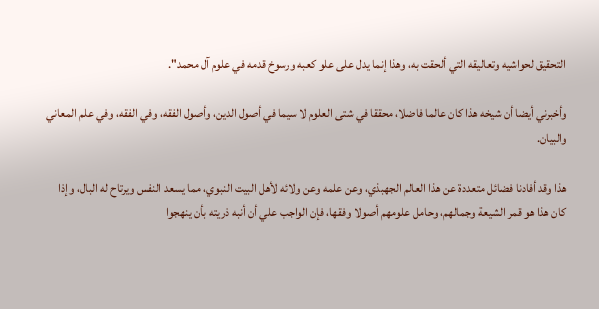التحقيق لحواشيه وتعاليقه التي ألحقت به، وهذا إنما يدل على علو كعبه ورسوخ قدمه في علوم آل محمد".

وأخبرني أيضا أن شيخه هذا كان عالما فاضلا، محققا في شتى العلوم لا سيما في أصول الدين، وأصول الفقه، وفي الفقه، وفي علم المعاني والبيان.

هذا وقد أفادنا فضائل متعددة عن هذا العالم الجهبذي، وعن علمه وعن ولائه لأهل البيت النبوي، مما يسعد النفس ويرتاح له البال، وإذا كان هذا هو قمر الشيعة وجمالهم، وحامل علومهم أصولا وفقها، فإن الواجب علي أن أنبه ذريته بأن ينهجوا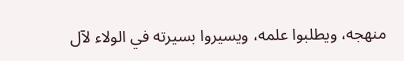منهجه، ويطلبوا علمه، ويسيروا بسيرته في الولاء لآل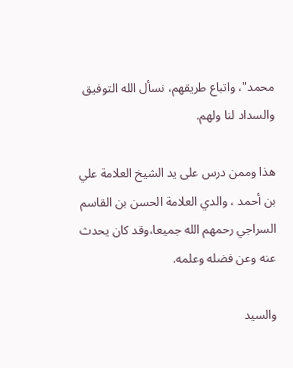محمد"، واتباع طريقهم، نسأل الله التوفيق والسداد لنا ولهم.

هذا وممن درس على يد الشيخ العلامة علي بن أحمد ، والدي العلامة الحسن بن القاسم السراجي رحمهم الله جميعا،وقد كان يحدث عنه وعن فضله وعلمه.

والسيد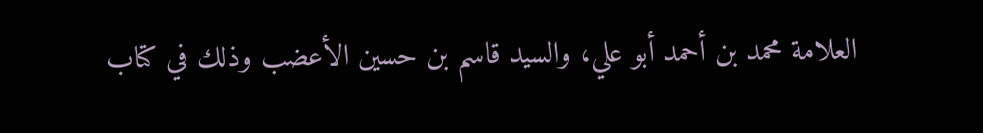العلامة محمد بن أحمد أبو علي، والسيد قاسم بن حسين الأعضب وذلك في كتاب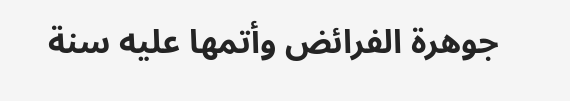جوهرة الفرائض وأتمها عليه سنة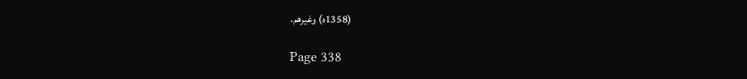(1358ه) وغيرهم.

Page 338